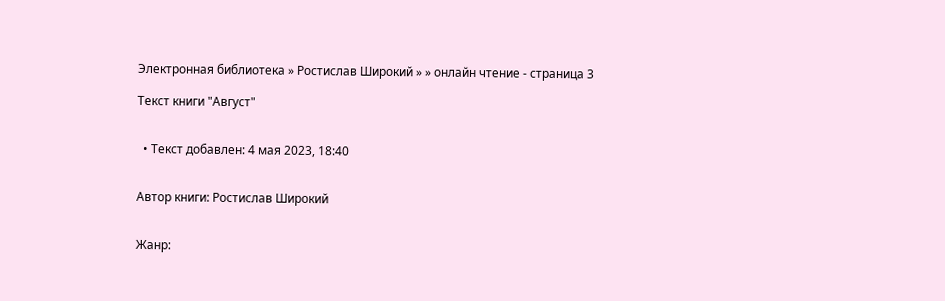Электронная библиотека » Ростислав Широкий » » онлайн чтение - страница 3

Текст книги "Август"


  • Текст добавлен: 4 мая 2023, 18:40


Автор книги: Ростислав Широкий


Жанр: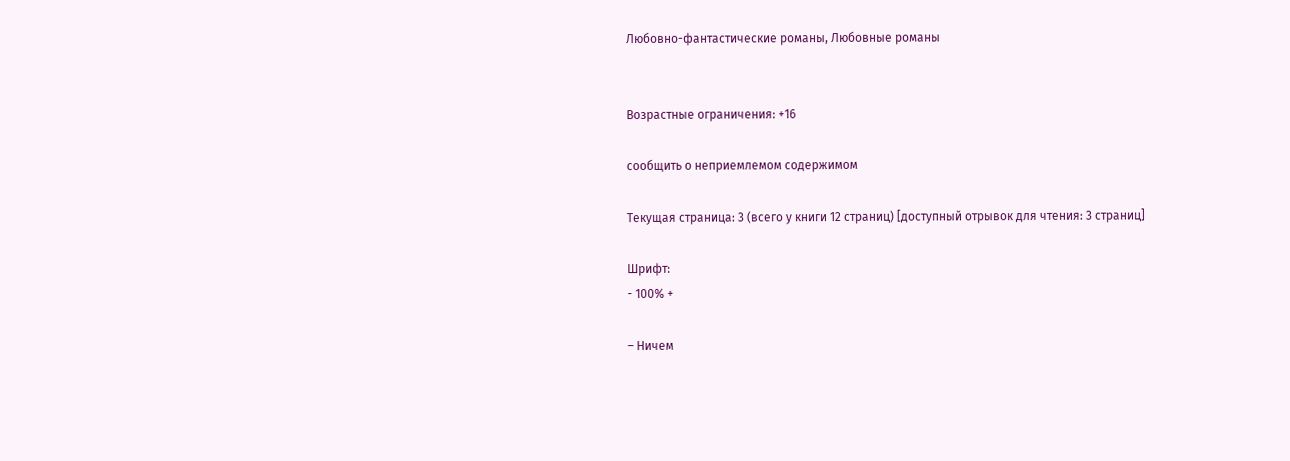Любовно-фантастические романы, Любовные романы


Возрастные ограничения: +16

сообщить о неприемлемом содержимом

Текущая страница: 3 (всего у книги 12 страниц) [доступный отрывок для чтения: 3 страниц]

Шрифт:
- 100% +

– Ничем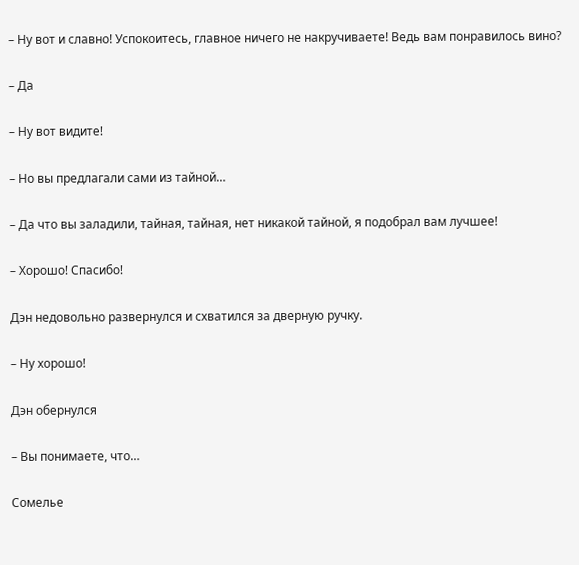– Ну вот и славно! Успокоитесь, главное ничего не накручиваете! Ведь вам понравилось вино?

– Да

– Ну вот видите!

– Но вы предлагали сами из тайной…

– Да что вы заладили, тайная, тайная, нет никакой тайной, я подобрал вам лучшее!

– Хорошо! Спасибо!

Дэн недовольно развернулся и схватился за дверную ручку.

– Ну хорошо!

Дэн обернулся

– Вы понимаете, что…

Сомелье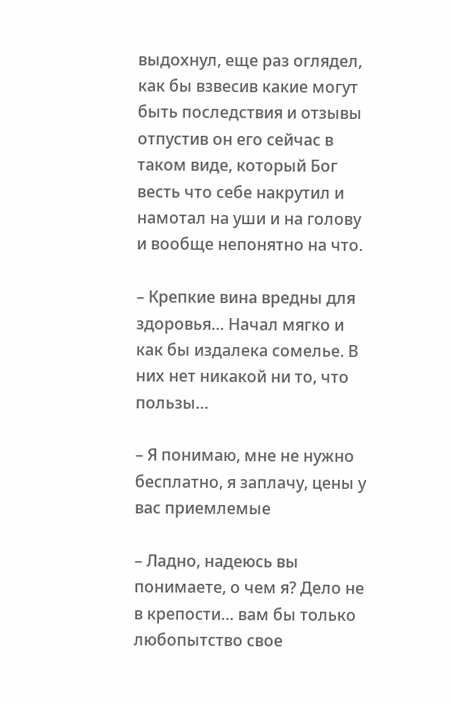выдохнул, еще раз оглядел, как бы взвесив какие могут быть последствия и отзывы отпустив он его сейчас в таком виде, который Бог весть что себе накрутил и намотал на уши и на голову и вообще непонятно на что.

– Крепкие вина вредны для здоровья… Начал мягко и как бы издалека сомелье. В них нет никакой ни то, что пользы…

– Я понимаю, мне не нужно бесплатно, я заплачу, цены у вас приемлемые

– Ладно, надеюсь вы понимаете, о чем я? Дело не в крепости… вам бы только любопытство свое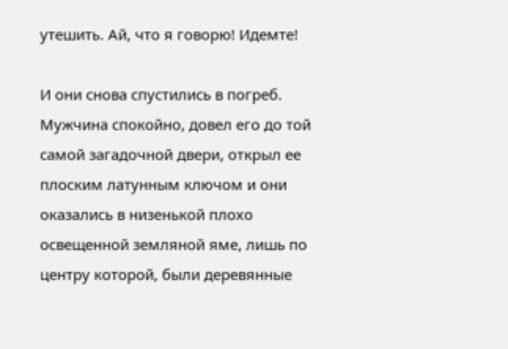утешить. Ай, что я говорю! Идемте!

И они снова спустились в погреб. Мужчина спокойно, довел его до той самой загадочной двери, открыл ее плоским латунным ключом и они оказались в низенькой плохо освещенной земляной яме, лишь по центру которой, были деревянные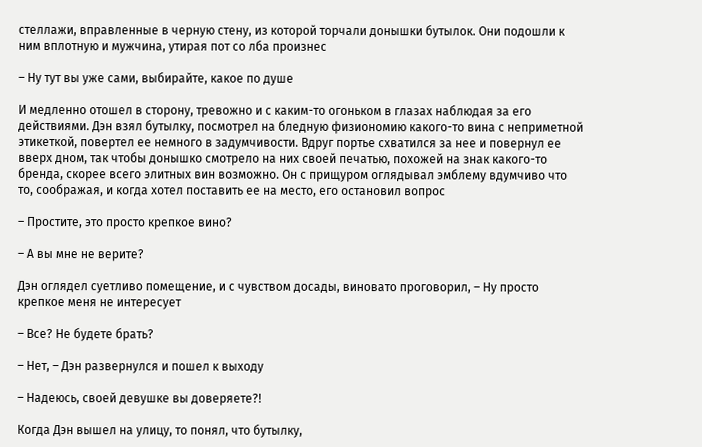стеллажи, вправленные в черную стену, из которой торчали донышки бутылок. Они подошли к ним вплотную и мужчина, утирая пот со лба произнес

– Ну тут вы уже сами, выбирайте, какое по душе

И медленно отошел в сторону, тревожно и с каким-то огоньком в глазах наблюдая за его действиями. Дэн взял бутылку, посмотрел на бледную физиономию какого-то вина с неприметной этикеткой, повертел ее немного в задумчивости. Вдруг портье схватился за нее и повернул ее вверх дном, так чтобы донышко смотрело на них своей печатью, похожей на знак какого-то бренда, скорее всего элитных вин возможно. Он с прищуром оглядывал эмблему вдумчиво что то, соображая, и когда хотел поставить ее на место, его остановил вопрос

– Простите, это просто крепкое вино?

– А вы мне не верите?

Дэн оглядел суетливо помещение, и с чувством досады, виновато проговорил, – Ну просто крепкое меня не интересует

– Все? Не будете брать?

– Нет, – Дэн развернулся и пошел к выходу

– Надеюсь, своей девушке вы доверяете?!

Когда Дэн вышел на улицу, то понял, что бутылку,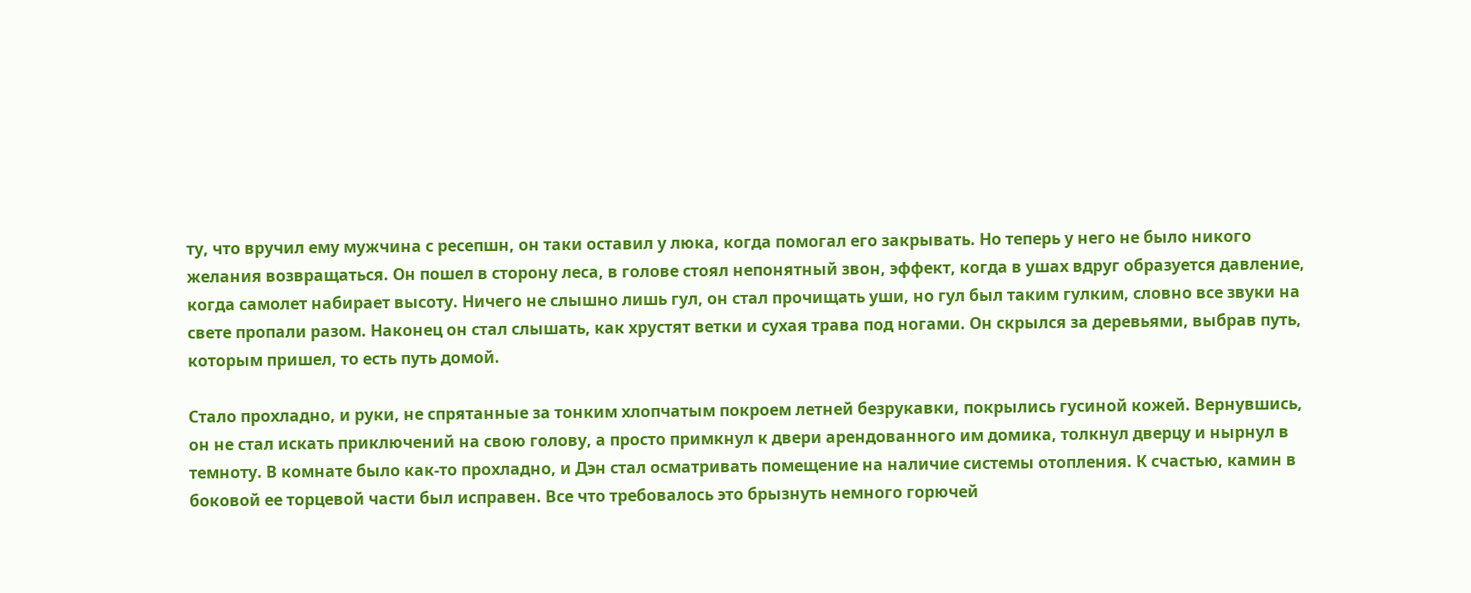ту, что вручил ему мужчина с ресепшн, он таки оставил у люка, когда помогал его закрывать. Но теперь у него не было никого желания возвращаться. Он пошел в сторону леса, в голове стоял непонятный звон, эффект, когда в ушах вдруг образуется давление, когда самолет набирает высоту. Ничего не слышно лишь гул, он стал прочищать уши, но гул был таким гулким, словно все звуки на свете пропали разом. Наконец он стал слышать, как хрустят ветки и сухая трава под ногами. Он скрылся за деревьями, выбрав путь, которым пришел, то есть путь домой.

Стало прохладно, и руки, не спрятанные за тонким хлопчатым покроем летней безрукавки, покрылись гусиной кожей. Вернувшись, он не стал искать приключений на свою голову, а просто примкнул к двери арендованного им домика, толкнул дверцу и нырнул в темноту. В комнате было как-то прохладно, и Дэн стал осматривать помещение на наличие системы отопления. К счастью, камин в боковой ее торцевой части был исправен. Все что требовалось это брызнуть немного горючей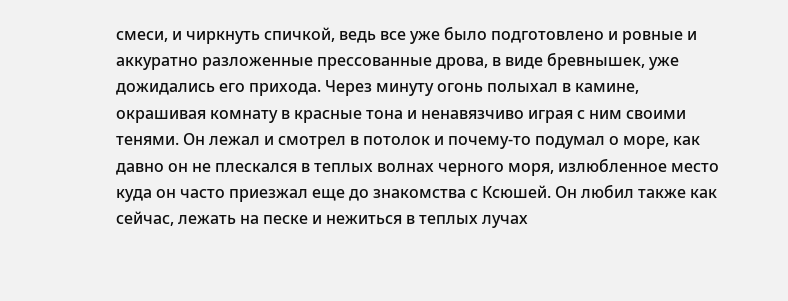смеси, и чиркнуть спичкой, ведь все уже было подготовлено и ровные и аккуратно разложенные прессованные дрова, в виде бревнышек, уже дожидались его прихода. Через минуту огонь полыхал в камине, окрашивая комнату в красные тона и ненавязчиво играя с ним своими тенями. Он лежал и смотрел в потолок и почему-то подумал о море, как давно он не плескался в теплых волнах черного моря, излюбленное место куда он часто приезжал еще до знакомства с Ксюшей. Он любил также как сейчас, лежать на песке и нежиться в теплых лучах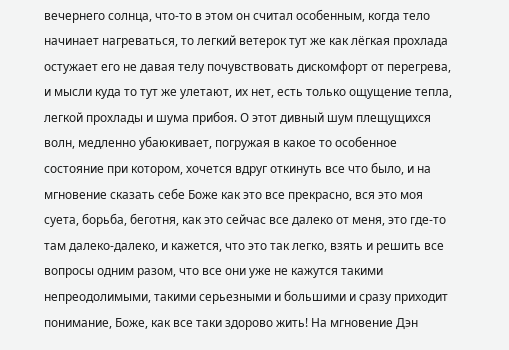вечернего солнца, что-то в этом он считал особенным, когда тело начинает нагреваться, то легкий ветерок тут же как лёгкая прохлада остужает его не давая телу почувствовать дискомфорт от перегрева, и мысли куда то тут же улетают, их нет, есть только ощущение тепла, легкой прохлады и шума прибоя. О этот дивный шум плещущихся волн, медленно убаюкивает, погружая в какое то особенное состояние при котором, хочется вдруг откинуть все что было, и на мгновение сказать себе Боже как это все прекрасно, вся это моя суета, борьба, беготня, как это сейчас все далеко от меня, это где-то там далеко-далеко, и кажется, что это так легко, взять и решить все вопросы одним разом, что все они уже не кажутся такими непреодолимыми, такими серьезными и большими и сразу приходит понимание, Боже, как все таки здорово жить! На мгновение Дэн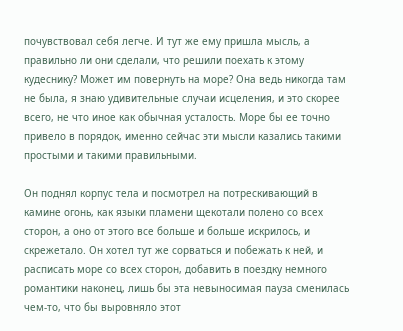почувствовал себя легче. И тут же ему пришла мысль, а правильно ли они сделали, что решили поехать к этому кудеснику? Может им повернуть на море? Она ведь никогда там не была, я знаю удивительные случаи исцеления, и это скорее всего, не что иное как обычная усталость. Море бы ее точно привело в порядок, именно сейчас эти мысли казались такими простыми и такими правильными.

Он поднял корпус тела и посмотрел на потрескивающий в камине огонь, как языки пламени щекотали полено со всех сторон, а оно от этого все больше и больше искрилось, и скрежетало. Он хотел тут же сорваться и побежать к ней, и расписать море со всех сторон, добавить в поездку немного романтики наконец, лишь бы эта невыносимая пауза сменилась чем-то, что бы выровняло этот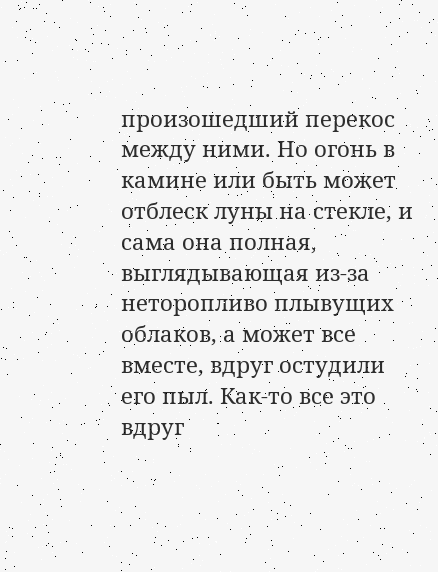произошедший перекос между ними. Но огонь в камине или быть может отблеск луны на стекле, и сама она полная, выглядывающая из-за неторопливо плывущих облаков, а может все вместе, вдруг остудили его пыл. Как-то все это вдруг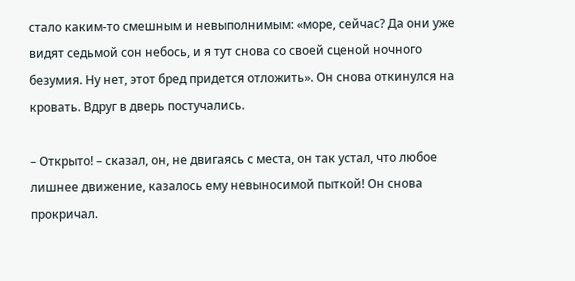стало каким-то смешным и невыполнимым: «море, сейчас? Да они уже видят седьмой сон небось, и я тут снова со своей сценой ночного безумия. Ну нет, этот бред придется отложить». Он снова откинулся на кровать. Вдруг в дверь постучались.

– Открыто! – сказал, он, не двигаясь с места, он так устал, что любое лишнее движение, казалось ему невыносимой пыткой! Он снова прокричал.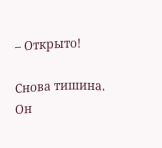– Открыто!

Снова тишина. Он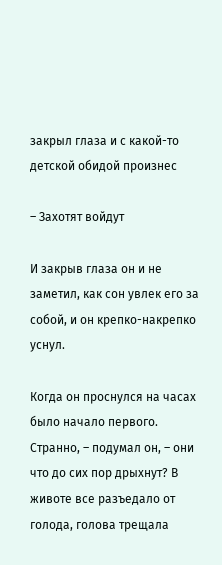закрыл глаза и с какой-то детской обидой произнес

– Захотят войдут

И закрыв глаза он и не заметил, как сон увлек его за собой, и он крепко-накрепко уснул.

Когда он проснулся на часах было начало первого. Странно, – подумал он, – они что до сих пор дрыхнут? В животе все разъедало от голода, голова трещала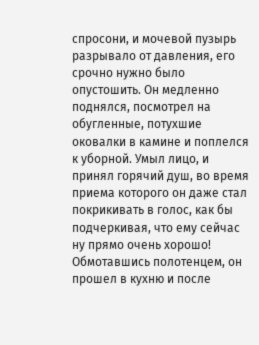спросони, и мочевой пузырь разрывало от давления, его срочно нужно было опустошить. Он медленно поднялся, посмотрел на обугленные, потухшие оковалки в камине и поплелся к уборной. Умыл лицо, и принял горячий душ, во время приема которого он даже стал покрикивать в голос, как бы подчеркивая, что ему сейчас ну прямо очень хорошо! Обмотавшись полотенцем, он прошел в кухню и после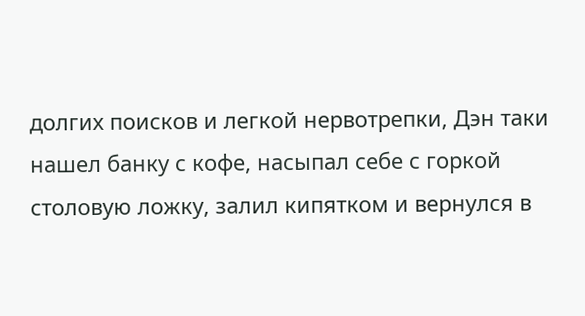долгих поисков и легкой нервотрепки, Дэн таки нашел банку с кофе, насыпал себе с горкой столовую ложку, залил кипятком и вернулся в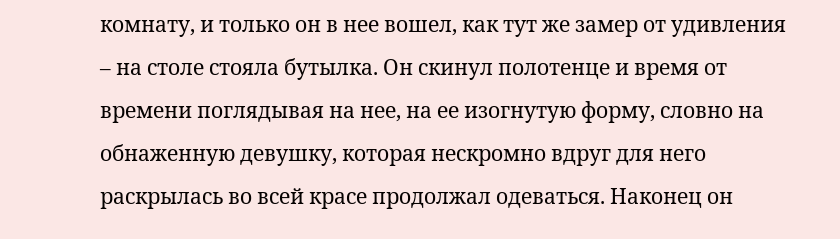комнату, и только он в нее вошел, как тут же замер от удивления – на столе стояла бутылка. Он скинул полотенце и время от времени поглядывая на нее, на ее изогнутую форму, словно на обнаженную девушку, которая нескромно вдруг для него раскрылась во всей красе продолжал одеваться. Наконец он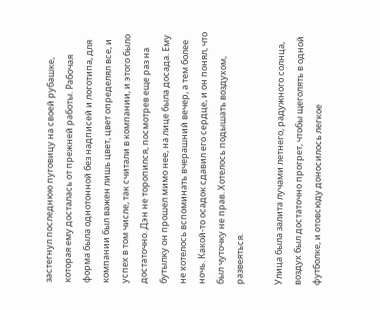застегнул последнюю пуговицу на своей рубашке, которая ему досталась от прежней работы. Рабочая форма была однотонной без надписей и логотипа, для компании был важен лишь цвет, цвет определял все, и успех в том числе, так считали в компании, и этого было достаточно. Дэн не торопился, посмотрев еще раз на бутылку он прошел мимо нее, на лице была досада. Ему не хотелось вспоминать вчерашний вечер, а тем более ночь. Какой-то осадок сдавил его сердце, и он понял, что был чуточку не прав. Хотелось подышать воздухом, развеяться.

Улица была залита лучами летнего, радужного солнца, воздух был достаточно прогрет, чтобы щеголять в одной футболке, и отовсюду доносилось легкое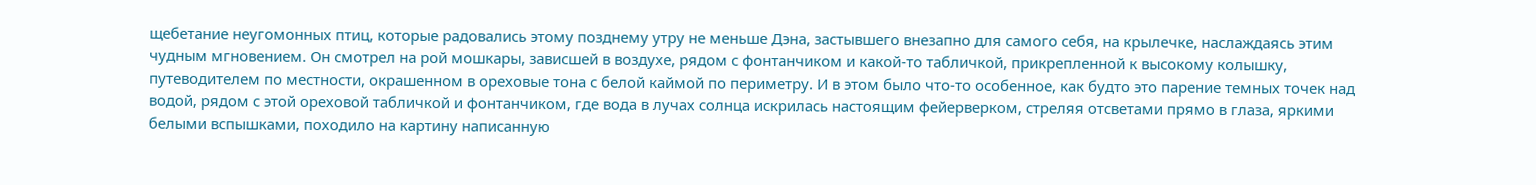щебетание неугомонных птиц, которые радовались этому позднему утру не меньше Дэна, застывшего внезапно для самого себя, на крылечке, наслаждаясь этим чудным мгновением. Он смотрел на рой мошкары, зависшей в воздухе, рядом с фонтанчиком и какой-то табличкой, прикрепленной к высокому колышку, путеводителем по местности, окрашенном в ореховые тона с белой каймой по периметру. И в этом было что-то особенное, как будто это парение темных точек над водой, рядом с этой ореховой табличкой и фонтанчиком, где вода в лучах солнца искрилась настоящим фейерверком, стреляя отсветами прямо в глаза, яркими белыми вспышками, походило на картину написанную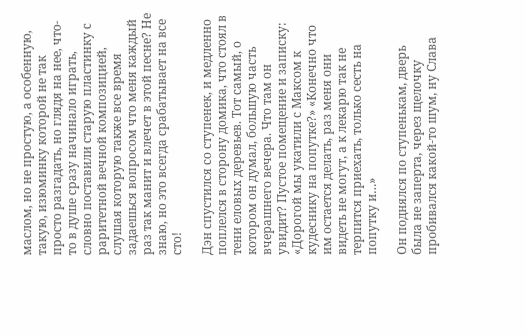маслом, но не простую, а особенную, такую, изюминку которой не так просто разгадать, но глядя на нее, что-то в душе сразу начинало играть, словно поставили старую пластинку с раритетной вечной композицией, слушая которую также все время задаешься вопросом что меня каждый раз так манит и влечет в этой песне? Не знаю, но это всегда срабатывает на все сто!

Дэн спустился со ступенек, и медленно поплелся в сторону домика, что стоял в тени еловых деревьев. Тот самый, о котором он думал, большую часть вчерашнего вечера. Что там он увидит? Пустое помещение и записку: «Дорогой мы укатили с Максом к кудеснику на попутке?» «Конечно что им остается делать, раз меня они видеть не могут, а к лекарю так не терпится приехать, только сесть на попутку и…»

Он поднялся по ступенькам, дверь была не заперта, через щелочку пробивался какой-то шум, ну Слава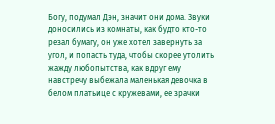Богу, подумал Дэн, значит они дома. Звуки доносились из комнаты, как будто кто-то резал бумагу, он уже хотел завернуть за угол, и попасть туда, чтобы скорее утолить жажду любопытства, как вдруг ему навстречу выбежала маленькая девочка в белом платьице с кружевами, ее зрачки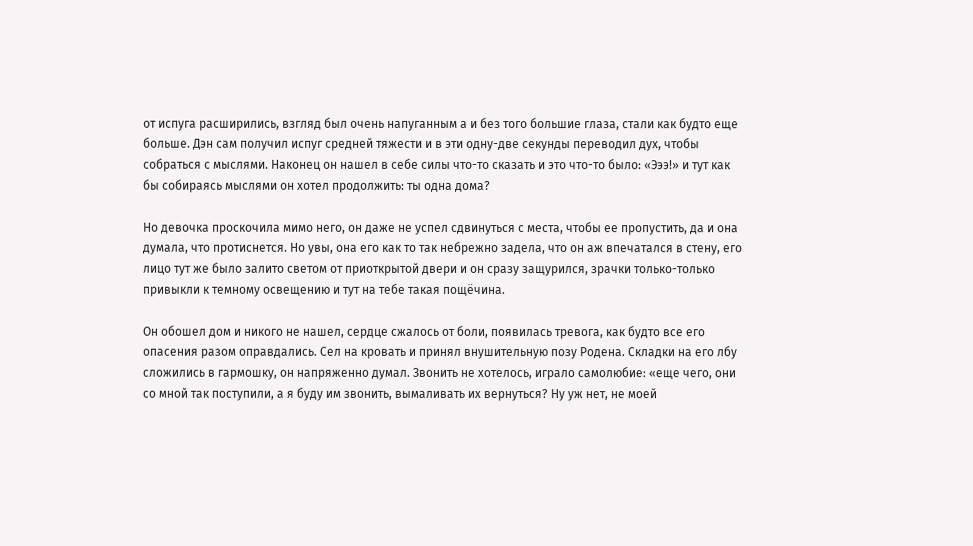от испуга расширились, взгляд был очень напуганным а и без того большие глаза, стали как будто еще больше. Дэн сам получил испуг средней тяжести и в эти одну-две секунды переводил дух, чтобы собраться с мыслями. Наконец он нашел в себе силы что-то сказать и это что-то было: «Эээ!» и тут как бы собираясь мыслями он хотел продолжить: ты одна дома?

Но девочка проскочила мимо него, он даже не успел сдвинуться с места, чтобы ее пропустить, да и она думала, что протиснется. Но увы, она его как то так небрежно задела, что он аж впечатался в стену, его лицо тут же было залито светом от приоткрытой двери и он сразу защурился, зрачки только-только привыкли к темному освещению и тут на тебе такая пощёчина.

Он обошел дом и никого не нашел, сердце сжалось от боли, появилась тревога, как будто все его опасения разом оправдались. Сел на кровать и принял внушительную позу Родена. Складки на его лбу сложились в гармошку, он напряженно думал. Звонить не хотелось, играло самолюбие: «еще чего, они со мной так поступили, а я буду им звонить, вымаливать их вернуться? Ну уж нет, не моей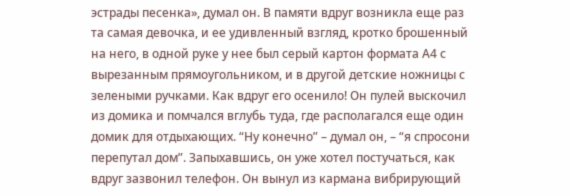эстрады песенка», думал он. В памяти вдруг возникла еще раз та самая девочка, и ее удивленный взгляд, кротко брошенный на него, в одной руке у нее был серый картон формата А4 с вырезанным прямоугольником, и в другой детские ножницы с зелеными ручками. Как вдруг его осенило! Он пулей выскочил из домика и помчался вглубь туда, где располагался еще один домик для отдыхающих. “Ну конечно” – думал он, – “я спросони перепутал дом”. Запыхавшись, он уже хотел постучаться, как вдруг зазвонил телефон. Он вынул из кармана вибрирующий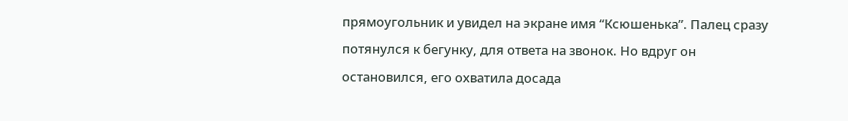прямоугольник и увидел на экране имя “Ксюшенька”. Палец сразу потянулся к бегунку, для ответа на звонок. Но вдруг он остановился, его охватила досада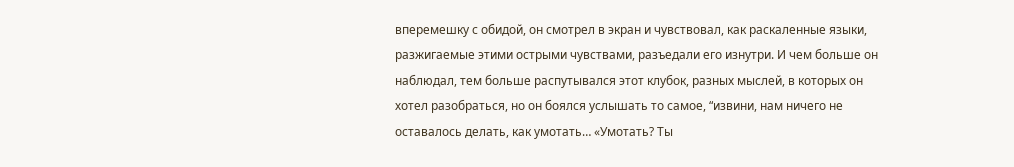вперемешку с обидой, он смотрел в экран и чувствовал, как раскаленные языки, разжигаемые этими острыми чувствами, разъедали его изнутри. И чем больше он наблюдал, тем больше распутывался этот клубок, разных мыслей, в которых он хотел разобраться, но он боялся услышать то самое, “извини, нам ничего не оставалось делать, как умотать… «Умотать? Ты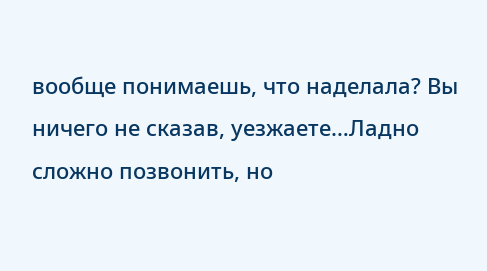вообще понимаешь, что наделала? Вы ничего не сказав, уезжаете…Ладно сложно позвонить, но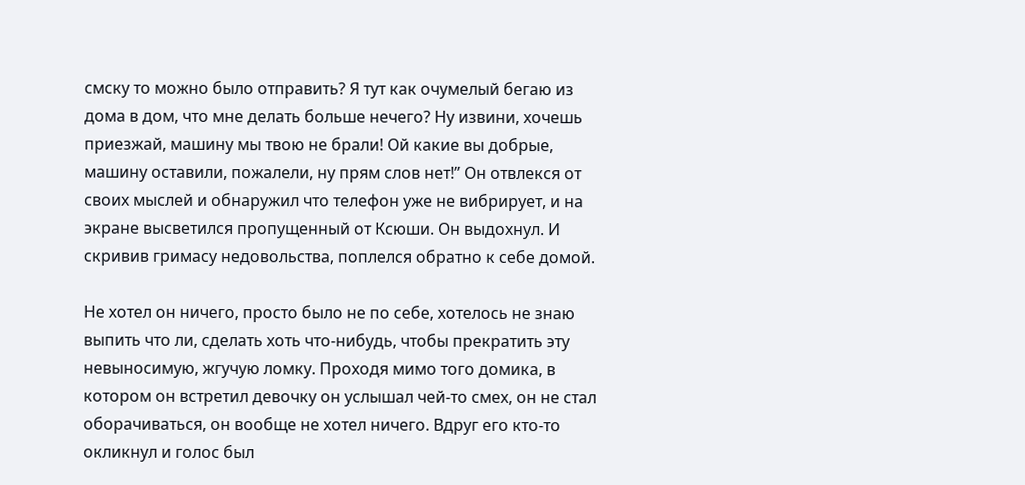смску то можно было отправить? Я тут как очумелый бегаю из дома в дом, что мне делать больше нечего? Ну извини, хочешь приезжай, машину мы твою не брали! Ой какие вы добрые, машину оставили, пожалели, ну прям слов нет!” Он отвлекся от своих мыслей и обнаружил что телефон уже не вибрирует, и на экране высветился пропущенный от Ксюши. Он выдохнул. И скривив гримасу недовольства, поплелся обратно к себе домой.

Не хотел он ничего, просто было не по себе, хотелось не знаю выпить что ли, сделать хоть что-нибудь, чтобы прекратить эту невыносимую, жгучую ломку. Проходя мимо того домика, в котором он встретил девочку он услышал чей-то смех, он не стал оборачиваться, он вообще не хотел ничего. Вдруг его кто-то окликнул и голос был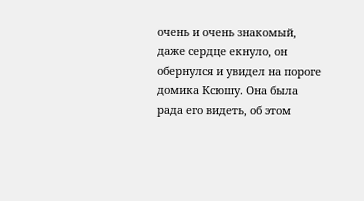очень и очень знакомый, даже сердце екнуло, он обернулся и увидел на пороге домика Ксюшу. Она была рада его видеть, об этом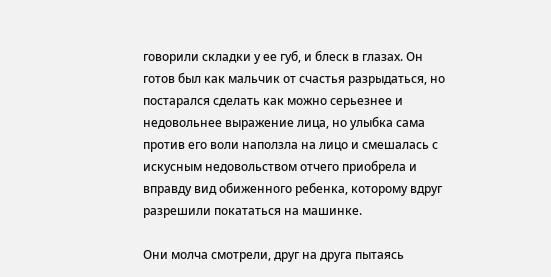говорили складки у ее губ, и блеск в глазах. Он готов был как мальчик от счастья разрыдаться, но постарался сделать как можно серьезнее и недовольнее выражение лица, но улыбка сама против его воли наползла на лицо и смешалась с искусным недовольством отчего приобрела и вправду вид обиженного ребенка, которому вдруг разрешили покататься на машинке.

Они молча смотрели, друг на друга пытаясь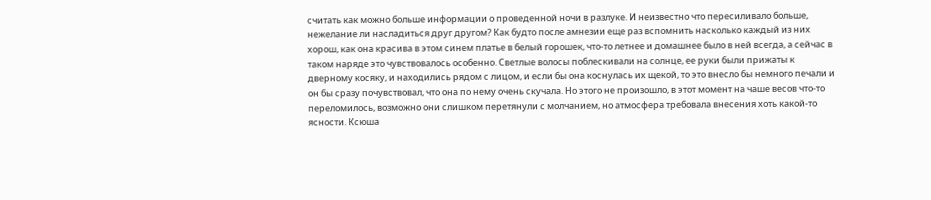считать как можно больше информации о проведенной ночи в разлуке. И неизвестно что пересиливало больше, нежелание ли насладиться друг другом? Как будто после амнезии еще раз вспомнить насколько каждый из них хорош, как она красива в этом синем платье в белый горошек, что-то летнее и домашнее было в ней всегда, а сейчас в таком наряде это чувствовалось особенно. Светлые волосы поблескивали на солнце, ее руки были прижаты к дверному косяку, и находились рядом с лицом, и если бы она коснулась их щекой, то это внесло бы немного печали и он бы сразу почувствовал, что она по нему очень скучала. Но этого не произошло, в этот момент на чаше весов что-то переломилось, возможно они слишком перетянули с молчанием, но атмосфера требовала внесения хоть какой-то ясности. Ксюша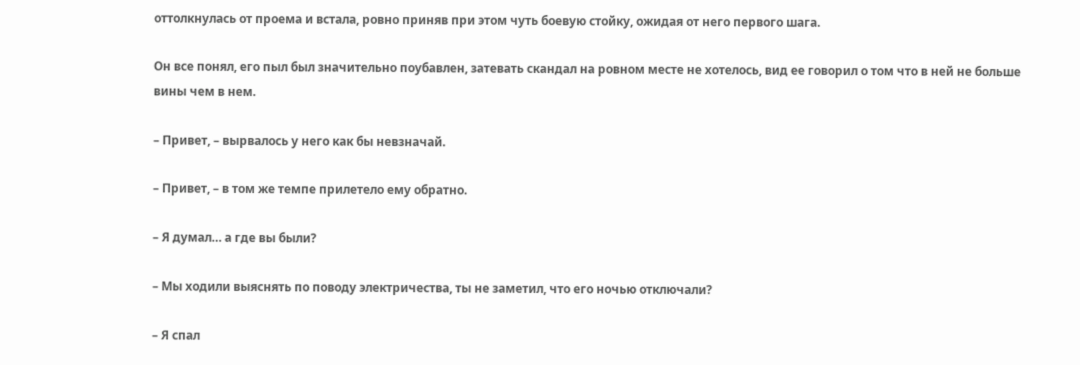оттолкнулась от проема и встала, ровно приняв при этом чуть боевую стойку, ожидая от него первого шага.

Он все понял, его пыл был значительно поубавлен, затевать скандал на ровном месте не хотелось, вид ее говорил о том что в ней не больше вины чем в нем.

– Привет, – вырвалось у него как бы невзначай.

– Привет, – в том же темпе прилетело ему обратно.

– Я думал… а где вы были?

– Мы ходили выяснять по поводу электричества, ты не заметил, что его ночью отключали?

– Я спал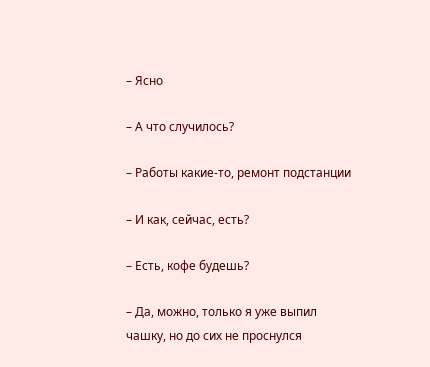– Ясно

– А что случилось?

– Работы какие-то, ремонт подстанции

– И как, сейчас, есть?

– Есть, кофе будешь?

– Да, можно, только я уже выпил чашку, но до сих не проснулся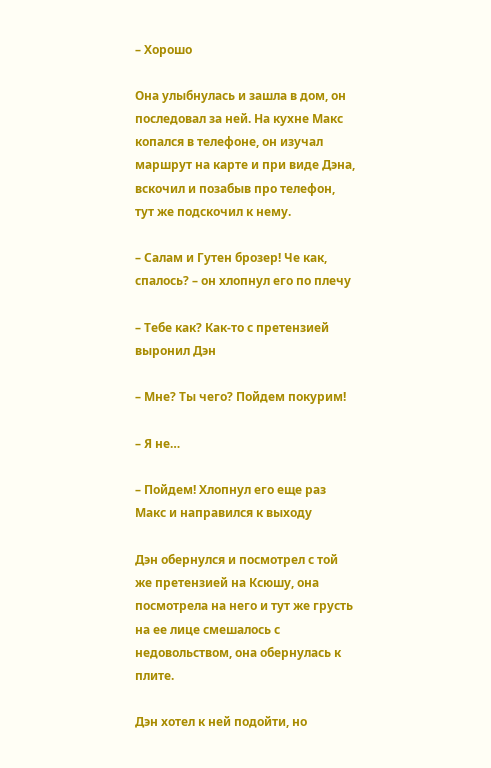– Хорошо

Она улыбнулась и зашла в дом, он последовал за ней. На кухне Макс копался в телефоне, он изучал маршрут на карте и при виде Дэна, вскочил и позабыв про телефон, тут же подскочил к нему.

– Салам и Гутен брозер! Че как, спалось? – он хлопнул его по плечу

– Тебе как? Как-то с претензией выронил Дэн

– Мне? Ты чего? Пойдем покурим!

– Я не…

– Пойдем! Хлопнул его еще раз Макс и направился к выходу

Дэн обернулся и посмотрел с той же претензией на Ксюшу, она посмотрела на него и тут же грусть на ее лице смешалось с недовольством, она обернулась к плите.

Дэн хотел к ней подойти, но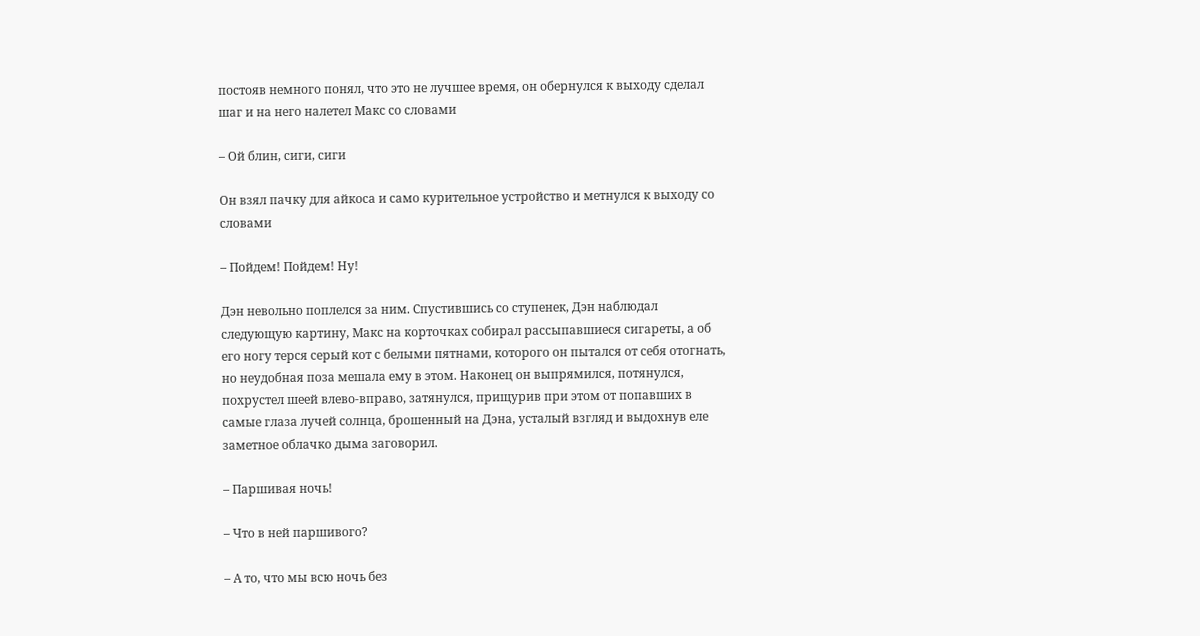постояв немного понял, что это не лучшее время, он обернулся к выходу сделал шаг и на него налетел Макс со словами

– Ой блин, сиги, сиги

Он взял пачку для айкоса и само курительное устройство и метнулся к выходу со словами

– Пойдем! Пойдем! Ну!

Дэн невольно поплелся за ним. Спустившись со ступенек, Дэн наблюдал следующую картину, Макс на корточках собирал рассыпавшиеся сигареты, а об его ногу терся серый кот с белыми пятнами, которого он пытался от себя отогнать, но неудобная поза мешала ему в этом. Наконец он выпрямился, потянулся, похрустел шеей влево-вправо, затянулся, прищурив при этом от попавших в самые глаза лучей солнца, брошенный на Дэна, усталый взгляд и выдохнув еле заметное облачко дыма заговорил.

– Паршивая ночь!

– Что в ней паршивого?

– А то, что мы всю ночь без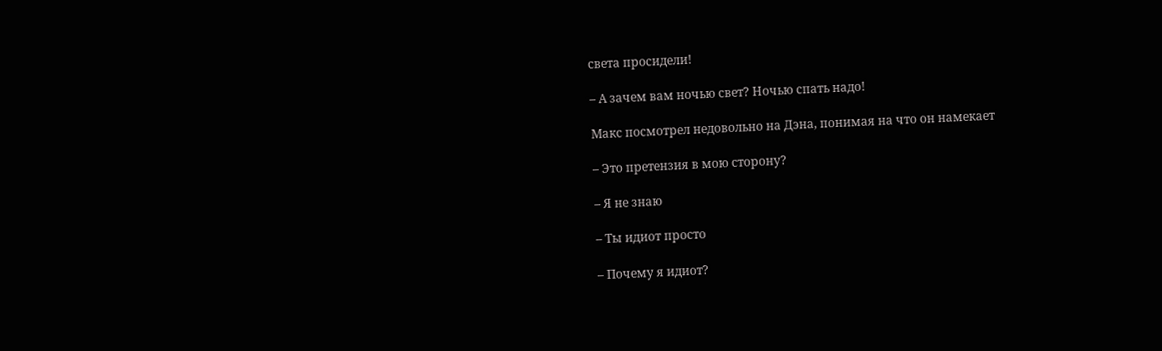света просидели!

– А зачем вам ночью свет? Ночью спать надо!

Макс посмотрел недовольно на Дэна, понимая на что он намекает

– Это претензия в мою сторону?

– Я не знаю

– Ты идиот просто

– Почему я идиот?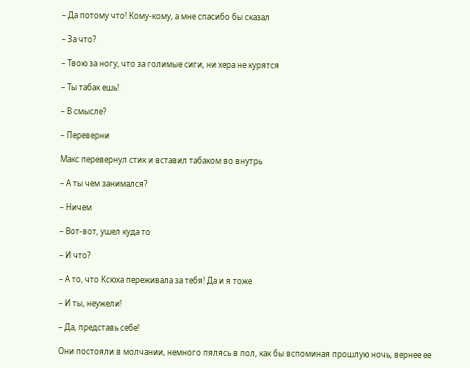– Да потому что! Кому-кому, а мне спасибо бы сказал

– За что?

– Твою за ногу, что за голимые сиги, ни хера не курятся

– Ты табак ешь!

– В смысле?

– Переверни

Макс перевернул стик и вставил табаком во внутрь

– А ты чем занимался?

– Ничем

– Вот-вот, ушел куда то

– И что?

– А то, что Ксюха переживала за тебя! Да и я тоже

– И ты, неужели!

– Да, представь себе!

Они постояли в молчании, немного пялясь в пол, как бы вспоминая прошлую ночь, вернее ее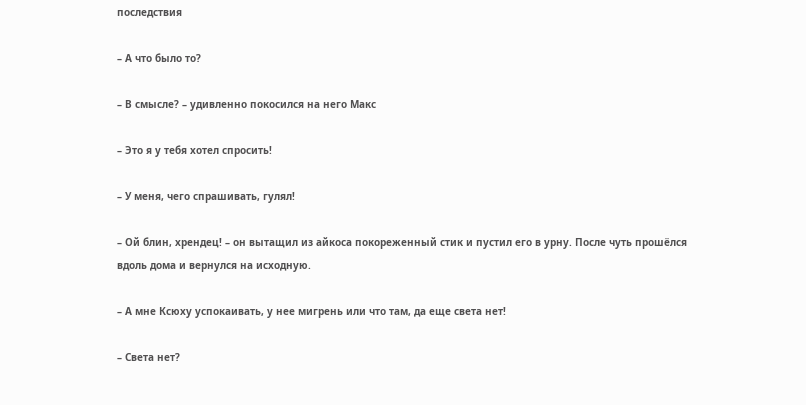последствия

– А что было то?

– В смысле? – удивленно покосился на него Макс

– Это я у тебя хотел спросить!

– У меня, чего спрашивать, гулял!

– Ой блин, хрендец! – он вытащил из айкоса покореженный стик и пустил его в урну. После чуть прошёлся вдоль дома и вернулся на исходную.

– А мне Ксюху успокаивать, у нее мигрень или что там, да еще света нет!

– Света нет?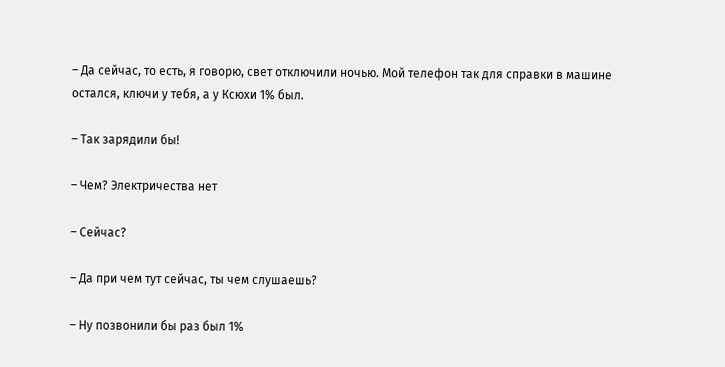– Да сейчас, то есть, я говорю, свет отключили ночью. Мой телефон так для справки в машине остался, ключи у тебя, а у Ксюхи 1% был.

– Так зарядили бы!

– Чем? Электричества нет

– Сейчас?

– Да при чем тут сейчас, ты чем слушаешь?

– Ну позвонили бы раз был 1%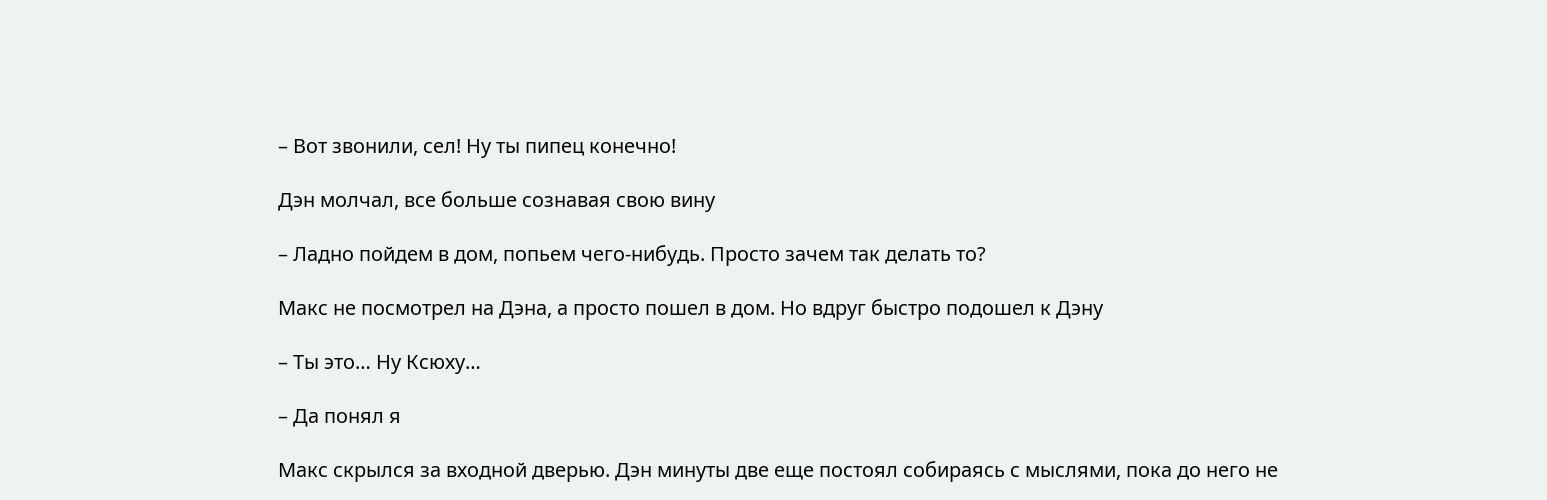– Вот звонили, сел! Ну ты пипец конечно!

Дэн молчал, все больше сознавая свою вину

– Ладно пойдем в дом, попьем чего-нибудь. Просто зачем так делать то?

Макс не посмотрел на Дэна, а просто пошел в дом. Но вдруг быстро подошел к Дэну

– Ты это… Ну Ксюху…

– Да понял я

Макс скрылся за входной дверью. Дэн минуты две еще постоял собираясь с мыслями, пока до него не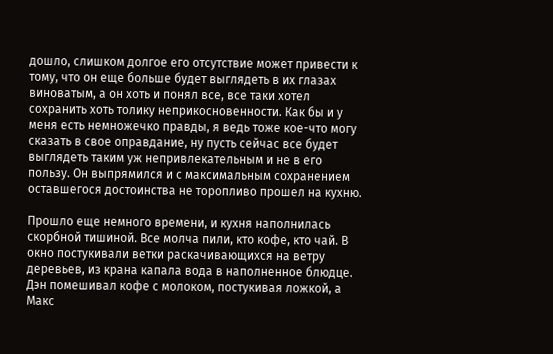дошло, слишком долгое его отсутствие может привести к тому, что он еще больше будет выглядеть в их глазах виноватым, а он хоть и понял все, все таки хотел сохранить хоть толику неприкосновенности. Как бы и у меня есть немножечко правды, я ведь тоже кое-что могу сказать в свое оправдание, ну пусть сейчас все будет выглядеть таким уж непривлекательным и не в его пользу. Он выпрямился и с максимальным сохранением оставшегося достоинства не торопливо прошел на кухню.

Прошло еще немного времени, и кухня наполнилась скорбной тишиной. Все молча пили, кто кофе, кто чай. В окно постукивали ветки раскачивающихся на ветру деревьев, из крана капала вода в наполненное блюдце. Дэн помешивал кофе с молоком, постукивая ложкой, а Макс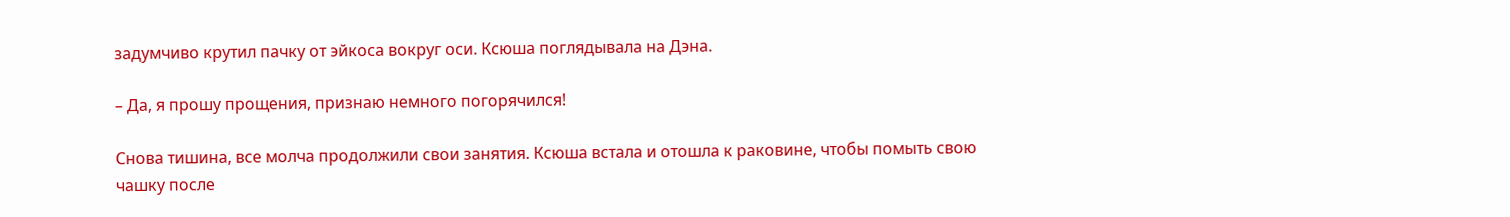задумчиво крутил пачку от эйкоса вокруг оси. Ксюша поглядывала на Дэна.

– Да, я прошу прощения, признаю немного погорячился!

Снова тишина, все молча продолжили свои занятия. Ксюша встала и отошла к раковине, чтобы помыть свою чашку после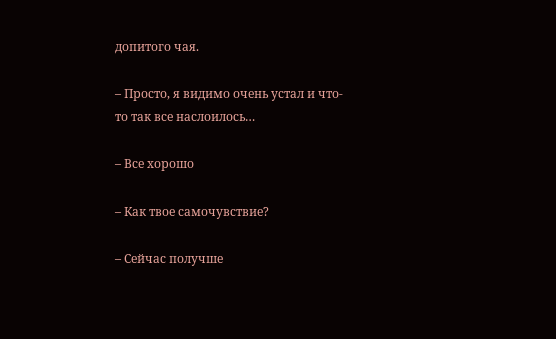допитого чая.

– Просто, я видимо очень устал и что-то так все наслоилось…

– Все хорошо

– Как твое самочувствие?

– Сейчас получше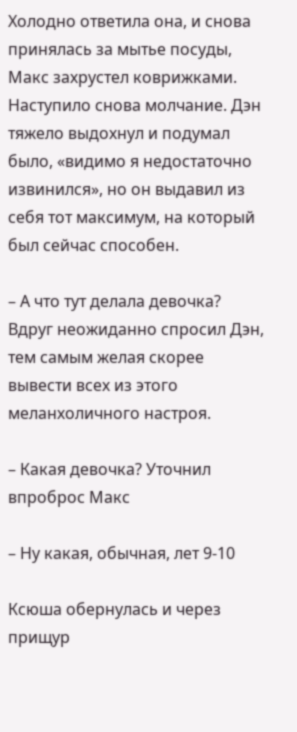Холодно ответила она, и снова принялась за мытье посуды, Макс захрустел коврижками. Наступило снова молчание. Дэн тяжело выдохнул и подумал было, «видимо я недостаточно извинился», но он выдавил из себя тот максимум, на который был сейчас способен.

– А что тут делала девочка? Вдруг неожиданно спросил Дэн, тем самым желая скорее вывести всех из этого меланхоличного настроя.

– Какая девочка? Уточнил впроброс Макс

– Ну какая, обычная, лет 9-10

Ксюша обернулась и через прищур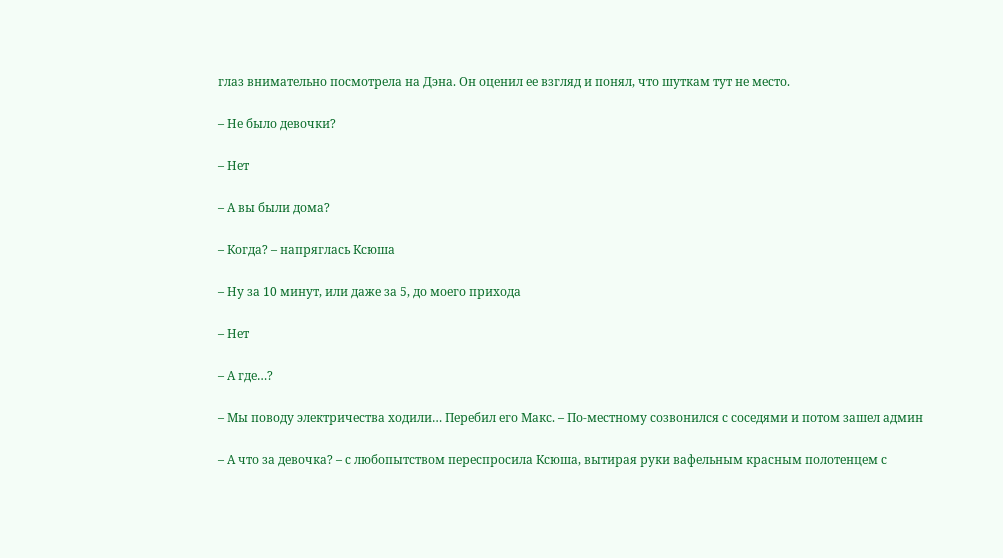глаз внимательно посмотрела на Дэна. Он оценил ее взгляд и понял, что шуткам тут не место.

– Не было девочки?

– Нет

– А вы были дома?

– Когда? – напряглась Ксюша

– Ну за 10 минут, или даже за 5, до моего прихода

– Нет

– А где…?

– Мы поводу электричества ходили… Перебил его Макс. – По-местному созвонился с соседями и потом зашел админ

– А что за девочка? – с любопытством переспросила Ксюша, вытирая руки вафельным красным полотенцем с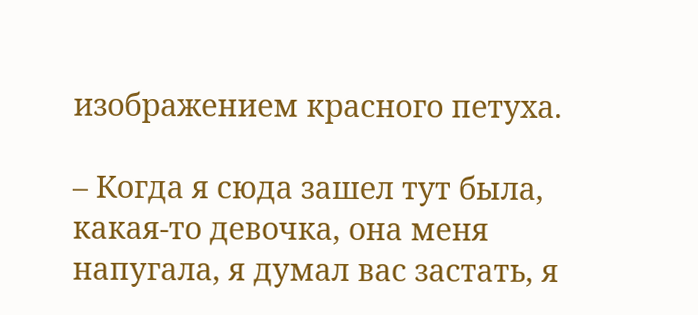изображением красного петуха.

– Когда я сюда зашел тут была, какая-то девочка, она меня напугала, я думал вас застать, я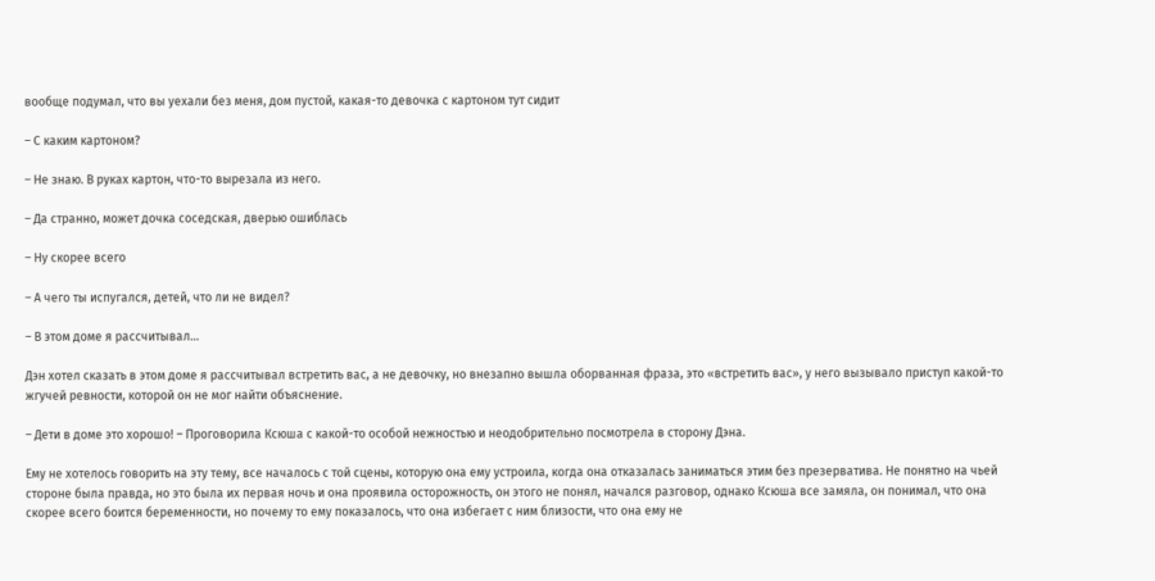вообще подумал, что вы уехали без меня, дом пустой, какая-то девочка с картоном тут сидит

– С каким картоном?

– Не знаю. В руках картон, что-то вырезала из него.

– Да странно, может дочка соседская, дверью ошиблась

– Ну скорее всего

– А чего ты испугался, детей, что ли не видел?

– В этом доме я рассчитывал…

Дэн хотел сказать в этом доме я рассчитывал встретить вас, а не девочку, но внезапно вышла оборванная фраза, это «встретить вас», у него вызывало приступ какой-то жгучей ревности, которой он не мог найти объяснение.

– Дети в доме это хорошо! – Проговорила Ксюша с какой-то особой нежностью и неодобрительно посмотрела в сторону Дэна.

Ему не хотелось говорить на эту тему, все началось с той сцены, которую она ему устроила, когда она отказалась заниматься этим без презерватива. Не понятно на чьей стороне была правда, но это была их первая ночь и она проявила осторожность, он этого не понял, начался разговор, однако Ксюша все замяла, он понимал, что она скорее всего боится беременности, но почему то ему показалось, что она избегает с ним близости, что она ему не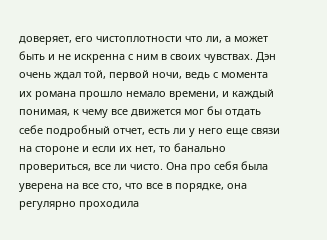доверяет, его чистоплотности что ли, а может быть и не искренна с ним в своих чувствах. Дэн очень ждал той, первой ночи, ведь с момента их романа прошло немало времени, и каждый понимая, к чему все движется мог бы отдать себе подробный отчет, есть ли у него еще связи на стороне и если их нет, то банально провериться, все ли чисто. Она про себя была уверена на все сто, что все в порядке, она регулярно проходила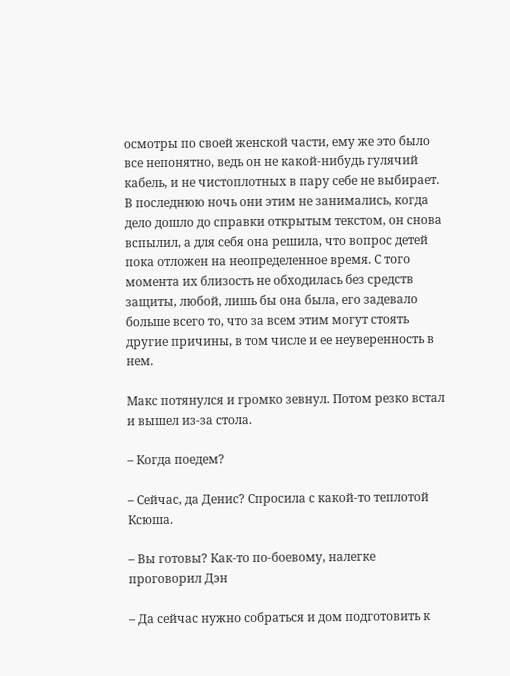осмотры по своей женской части, ему же это было все непонятно, ведь он не какой-нибудь гулячий кабель, и не чистоплотных в пару себе не выбирает. В последнюю ночь они этим не занимались, когда дело дошло до справки открытым текстом, он снова вспылил, а для себя она решила, что вопрос детей пока отложен на неопределенное время. С того момента их близость не обходилась без средств защиты, любой, лишь бы она была, его задевало больше всего то, что за всем этим могут стоять другие причины, в том числе и ее неуверенность в нем.

Макс потянулся и громко зевнул. Потом резко встал и вышел из-за стола.

– Когда поедем?

– Сейчас, да Денис? Спросила с какой-то теплотой Ксюша.

– Вы готовы? Как-то по-боевому, налегке проговорил Дэн

– Да сейчас нужно собраться и дом подготовить к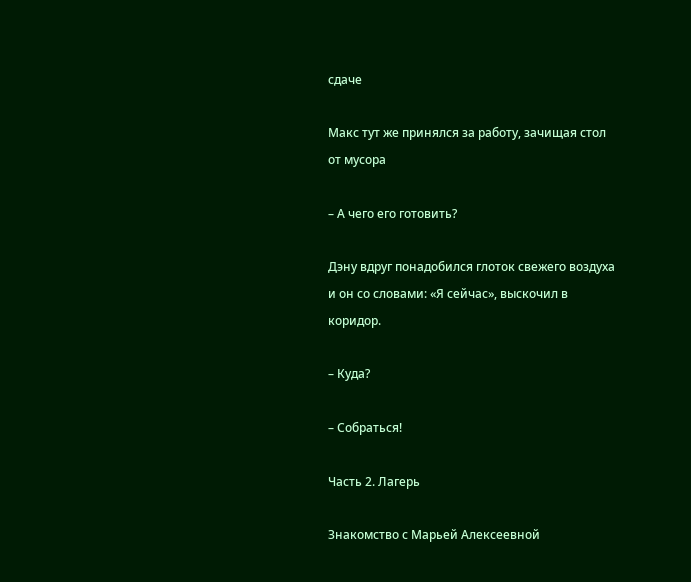сдаче

Макс тут же принялся за работу, зачищая стол от мусора

– А чего его готовить?

Дэну вдруг понадобился глоток свежего воздуха и он со словами: «Я сейчас», выскочил в коридор.

– Куда?

– Собраться!

Часть 2. Лагерь

Знакомство с Марьей Алексеевной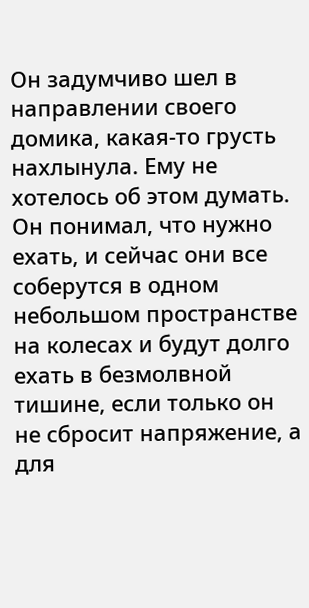Он задумчиво шел в направлении своего домика, какая-то грусть нахлынула. Ему не хотелось об этом думать. Он понимал, что нужно ехать, и сейчас они все соберутся в одном небольшом пространстве на колесах и будут долго ехать в безмолвной тишине, если только он не сбросит напряжение, а для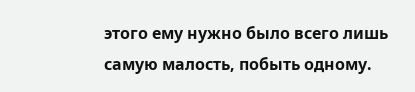этого ему нужно было всего лишь самую малость, побыть одному.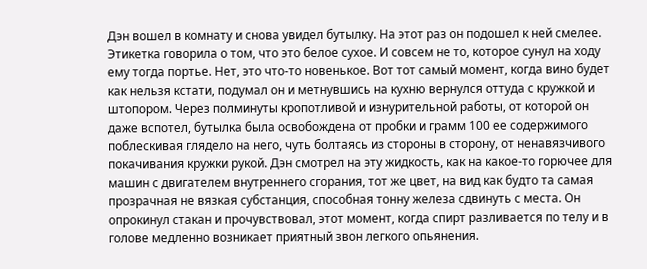Дэн вошел в комнату и снова увидел бутылку. На этот раз он подошел к ней смелее. Этикетка говорила о том, что это белое сухое. И совсем не то, которое сунул на ходу ему тогда портье. Нет, это что-то новенькое. Вот тот самый момент, когда вино будет как нельзя кстати, подумал он и метнувшись на кухню вернулся оттуда с кружкой и штопором. Через полминуты кропотливой и изнурительной работы, от которой он даже вспотел, бутылка была освобождена от пробки и грамм 100 ее содержимого поблескивая глядело на него, чуть болтаясь из стороны в сторону, от ненавязчивого покачивания кружки рукой. Дэн смотрел на эту жидкость, как на какое-то горючее для машин с двигателем внутреннего сгорания, тот же цвет, на вид как будто та самая прозрачная не вязкая субстанция, способная тонну железа сдвинуть с места. Он опрокинул стакан и прочувствовал, этот момент, когда спирт разливается по телу и в голове медленно возникает приятный звон легкого опьянения.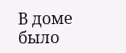В доме было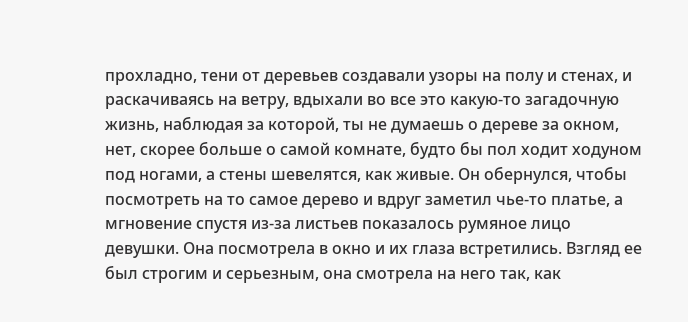прохладно, тени от деревьев создавали узоры на полу и стенах, и раскачиваясь на ветру, вдыхали во все это какую-то загадочную жизнь, наблюдая за которой, ты не думаешь о дереве за окном, нет, скорее больше о самой комнате, будто бы пол ходит ходуном под ногами, а стены шевелятся, как живые. Он обернулся, чтобы посмотреть на то самое дерево и вдруг заметил чье-то платье, а мгновение спустя из-за листьев показалось румяное лицо девушки. Она посмотрела в окно и их глаза встретились. Взгляд ее был строгим и серьезным, она смотрела на него так, как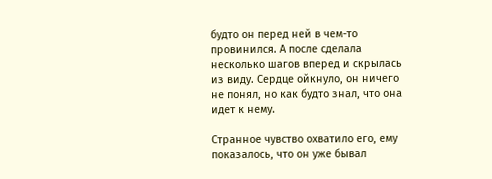будто он перед ней в чем-то провинился. А после сделала несколько шагов вперед и скрылась из виду. Сердце ойкнуло, он ничего не понял, но как будто знал, что она идет к нему.

Странное чувство охватило его, ему показалось, что он уже бывал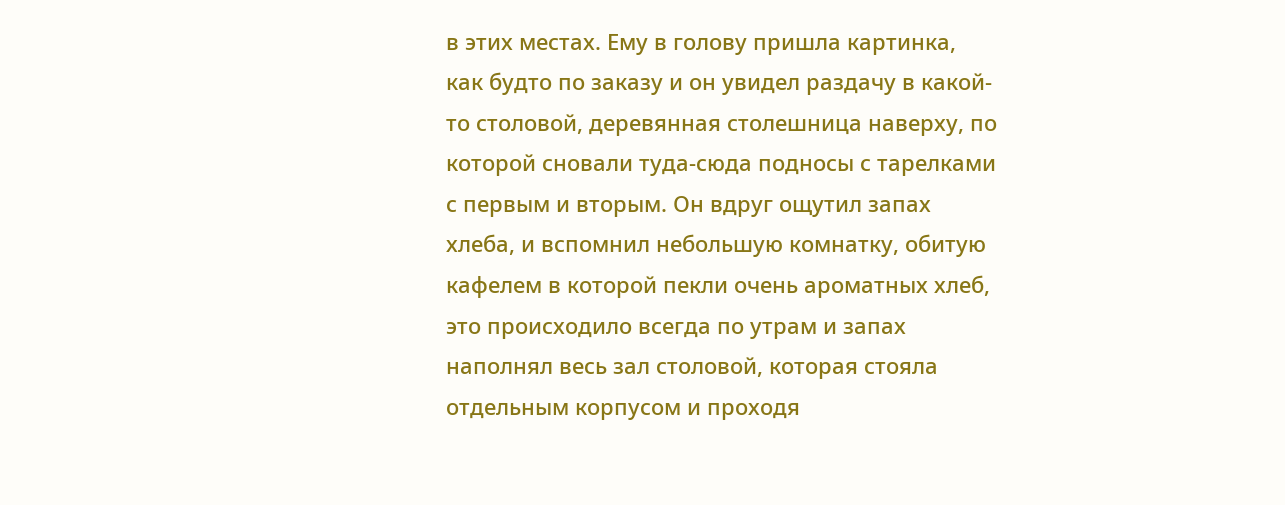в этих местах. Ему в голову пришла картинка, как будто по заказу и он увидел раздачу в какой-то столовой, деревянная столешница наверху, по которой сновали туда-сюда подносы с тарелками с первым и вторым. Он вдруг ощутил запах хлеба, и вспомнил небольшую комнатку, обитую кафелем в которой пекли очень ароматных хлеб, это происходило всегда по утрам и запах наполнял весь зал столовой, которая стояла отдельным корпусом и проходя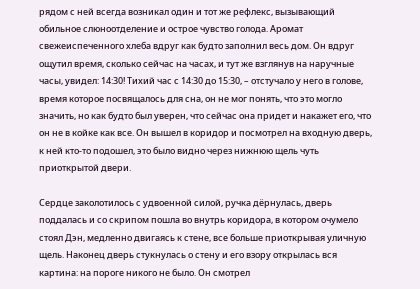рядом с ней всегда возникал один и тот же рефлекс, вызывающий обильное слюноотделение и острое чувство голода. Аромат свежеиспеченного хлеба вдруг как будто заполнил весь дом. Он вдруг ощутил время, сколько сейчас на часах, и тут же взглянув на наручные часы, увидел: 14:30! Тихий час с 14:30 до 15:30, – отстучало у него в голове, время которое посвящалось для сна, он не мог понять, что это могло значить, но как будто был уверен, что сейчас она придет и накажет его, что он не в койке как все. Он вышел в коридор и посмотрел на входную дверь, к ней кто-то подошел, это было видно через нижнюю щель чуть приоткрытой двери.

Сердце заколотилось с удвоенной силой, ручка дёрнулась, дверь поддалась и со скрипом пошла во внутрь коридора, в котором очумело стоял Дэн, медленно двигаясь к стене, все больше приоткрывая уличную щель. Наконец дверь стукнулась о стену и его взору открылась вся картина: на пороге никого не было. Он смотрел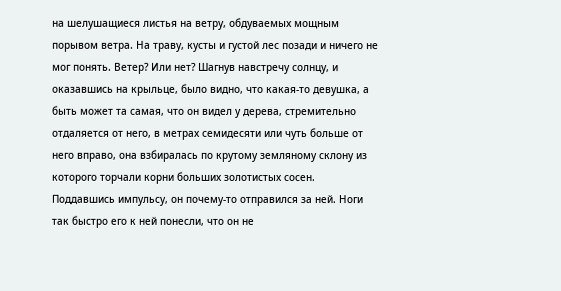на шелушащиеся листья на ветру, обдуваемых мощным порывом ветра. На траву, кусты и густой лес позади и ничего не мог понять. Ветер? Или нет? Шагнув навстречу солнцу, и оказавшись на крыльце, было видно, что какая-то девушка, а быть может та самая, что он видел у дерева, стремительно отдаляется от него, в метрах семидесяти или чуть больше от него вправо, она взбиралась по крутому земляному склону из которого торчали корни больших золотистых сосен. Поддавшись импульсу, он почему-то отправился за ней. Ноги так быстро его к ней понесли, что он не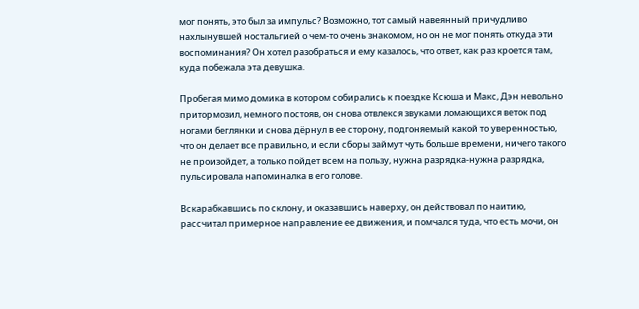мог понять, это был за импульс? Возможно, тот самый навеянный причудливо нахлынувшей ностальгией о чем-то очень знакомом, но он не мог понять откуда эти воспоминания? Он хотел разобраться и ему казалось, что ответ, как раз кроется там, куда побежала эта девушка.

Пробегая мимо домика в котором собирались к поездке Ксюша и Макс, Дэн невольно притормозил, немного постояв, он снова отвлекся звуками ломающихся веток под ногами беглянки и снова дёрнул в ее сторону, подгоняемый какой то уверенностью, что он делает все правильно, и если сборы займут чуть больше времени, ничего такого не произойдет, а только пойдет всем на пользу, нужна разрядка-нужна разрядка, пульсировала напоминалка в его голове.

Вскарабкавшись по склону, и оказавшись наверху, он действовал по наитию, рассчитал примерное направление ее движения, и помчался туда, что есть мочи, он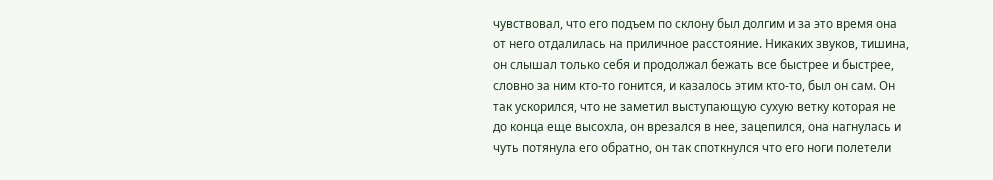чувствовал, что его подъем по склону был долгим и за это время она от него отдалилась на приличное расстояние. Никаких звуков, тишина, он слышал только себя и продолжал бежать все быстрее и быстрее, словно за ним кто-то гонится, и казалось этим кто-то, был он сам. Он так ускорился, что не заметил выступающую сухую ветку которая не до конца еще высохла, он врезался в нее, зацепился, она нагнулась и чуть потянула его обратно, он так споткнулся что его ноги полетели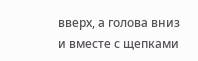вверх, а голова вниз и вместе с щепками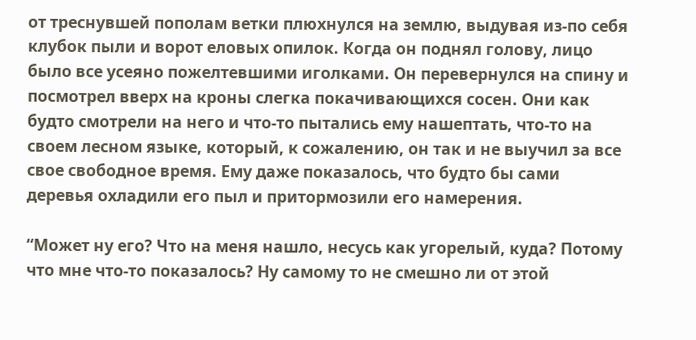от треснувшей пополам ветки плюхнулся на землю, выдувая из-по себя клубок пыли и ворот еловых опилок. Когда он поднял голову, лицо было все усеяно пожелтевшими иголками. Он перевернулся на спину и посмотрел вверх на кроны слегка покачивающихся сосен. Они как будто смотрели на него и что-то пытались ему нашептать, что-то на своем лесном языке, который, к сожалению, он так и не выучил за все свое свободное время. Ему даже показалось, что будто бы сами деревья охладили его пыл и притормозили его намерения.

“Может ну его? Что на меня нашло, несусь как угорелый, куда? Потому что мне что-то показалось? Ну самому то не смешно ли от этой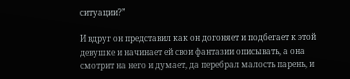ситуации?”

И вдруг он представил как он догоняет и подбегает к этой девушке и начинает ей свои фантазии описывать, а она смотрит на него и думает, да перебрал малость парень, и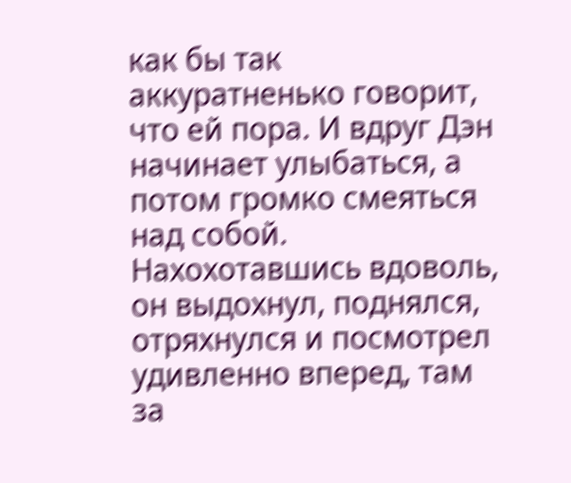как бы так аккуратненько говорит, что ей пора. И вдруг Дэн начинает улыбаться, а потом громко смеяться над собой. Нахохотавшись вдоволь, он выдохнул, поднялся, отряхнулся и посмотрел удивленно вперед, там за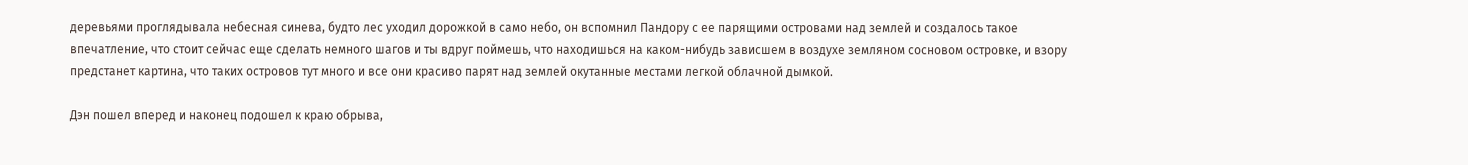деревьями проглядывала небесная синева, будто лес уходил дорожкой в само небо, он вспомнил Пандору с ее парящими островами над землей и создалось такое впечатление, что стоит сейчас еще сделать немного шагов и ты вдруг поймешь, что находишься на каком-нибудь зависшем в воздухе земляном сосновом островке, и взору предстанет картина, что таких островов тут много и все они красиво парят над землей окутанные местами легкой облачной дымкой.

Дэн пошел вперед и наконец подошел к краю обрыва,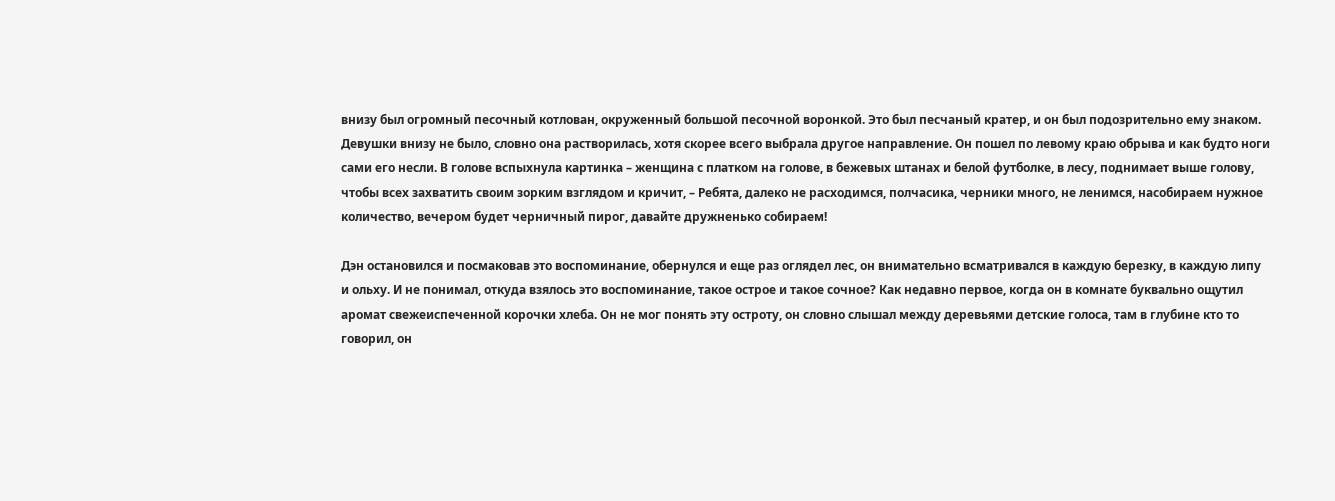внизу был огромный песочный котлован, окруженный большой песочной воронкой. Это был песчаный кратер, и он был подозрительно ему знаком. Девушки внизу не было, словно она растворилась, хотя скорее всего выбрала другое направление. Он пошел по левому краю обрыва и как будто ноги сами его несли. В голове вспыхнула картинка – женщина с платком на голове, в бежевых штанах и белой футболке, в лесу, поднимает выше голову, чтобы всех захватить своим зорким взглядом и кричит, – Ребята, далеко не расходимся, полчасика, черники много, не ленимся, насобираем нужное количество, вечером будет черничный пирог, давайте дружненько собираем!

Дэн остановился и посмаковав это воспоминание, обернулся и еще раз оглядел лес, он внимательно всматривался в каждую березку, в каждую липу и ольху. И не понимал, откуда взялось это воспоминание, такое острое и такое сочное? Как недавно первое, когда он в комнате буквально ощутил аромат свежеиспеченной корочки хлеба. Он не мог понять эту остроту, он словно слышал между деревьями детские голоса, там в глубине кто то говорил, он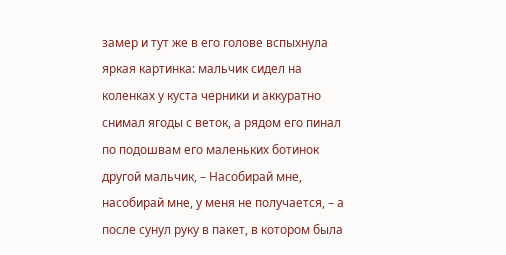замер и тут же в его голове вспыхнула яркая картинка: мальчик сидел на коленках у куста черники и аккуратно снимал ягоды с веток, а рядом его пинал по подошвам его маленьких ботинок другой мальчик, – Насобирай мне, насобирай мне, у меня не получается, – а после сунул руку в пакет, в котором была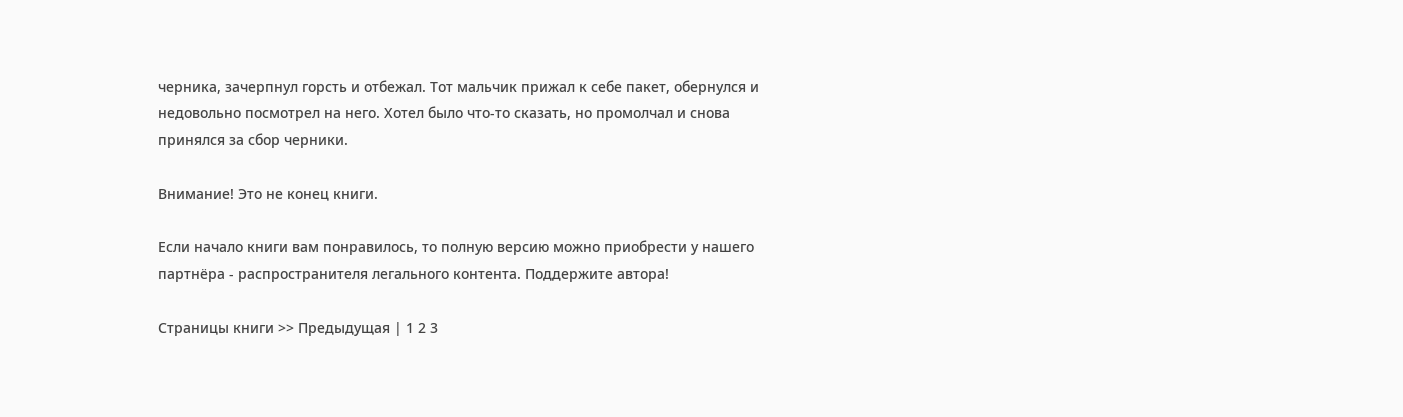черника, зачерпнул горсть и отбежал. Тот мальчик прижал к себе пакет, обернулся и недовольно посмотрел на него. Хотел было что-то сказать, но промолчал и снова принялся за сбор черники.

Внимание! Это не конец книги.

Если начало книги вам понравилось, то полную версию можно приобрести у нашего партнёра - распространителя легального контента. Поддержите автора!

Страницы книги >> Предыдущая | 1 2 3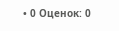• 0 Оценок: 0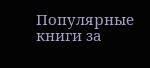Популярные книги за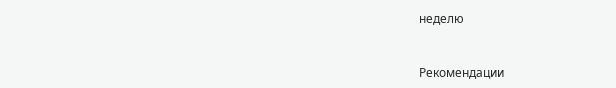неделю


Рекомендации